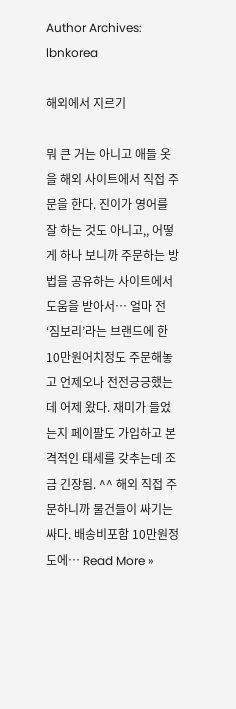Author Archives: lbnkorea

해외에서 지르기

뭐 큰 거는 아니고 애들 옷을 해외 사이트에서 직접 주문을 한다. 진이가 영어를 잘 하는 것도 아니고,, 어떻게 하나 보니까 주문하는 방법을 공유하는 사이트에서 도움을 받아서… 얼마 전 ‘짐보리’라는 브랜드에 한 10만원어치정도 주문해놓고 언제오나 전전긍긍했는데 어제 왔다. 재미가 들었는지 페이팔도 가입하고 본격적인 태세를 갖추는데 조금 긴장됨. ^^ 해외 직접 주문하니까 물건들이 싸기는 싸다. 배송비포함 10만원정도에… Read More »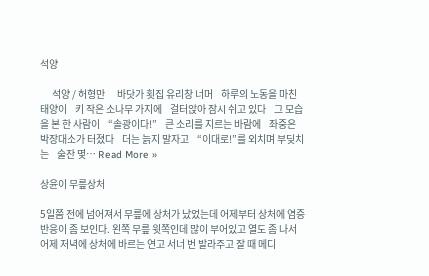석양

      석양 / 허형만      바닷가 횟집 유리창 너머    하루의 노동을 마친 태양이    키 작은 소나무 가지에    걸터앉아 잠시 쉬고 있다    그 모습을 본 한 사람이    “솔광이다!”    큰 소리를 지르는 바람에    좌중은 박장대소가 터졌다    더는 늙지 말자고    “이대로!”를 외치며 부딪치는    술잔 몇… Read More »

상윤이 무릎상처

5일쯤 전에 넘어져서 무릎에 상처가 났었는데 어제부터 상처에 염증반응이 좀 보인다. 왼쪽 무릎 윗쪽인데 많이 부어있고 열도 좀 나서 어제 저녁에 상처에 바르는 연고 서너 번 발라주고 잘 때 메디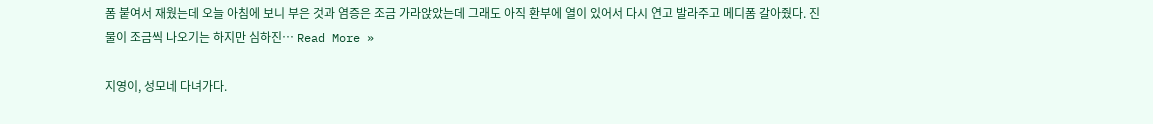폼 붙여서 재웠는데 오늘 아침에 보니 부은 것과 염증은 조금 가라앉았는데 그래도 아직 환부에 열이 있어서 다시 연고 발라주고 메디폼 갈아줬다. 진물이 조금씩 나오기는 하지만 심하진… Read More »

지영이, 성모네 다녀가다.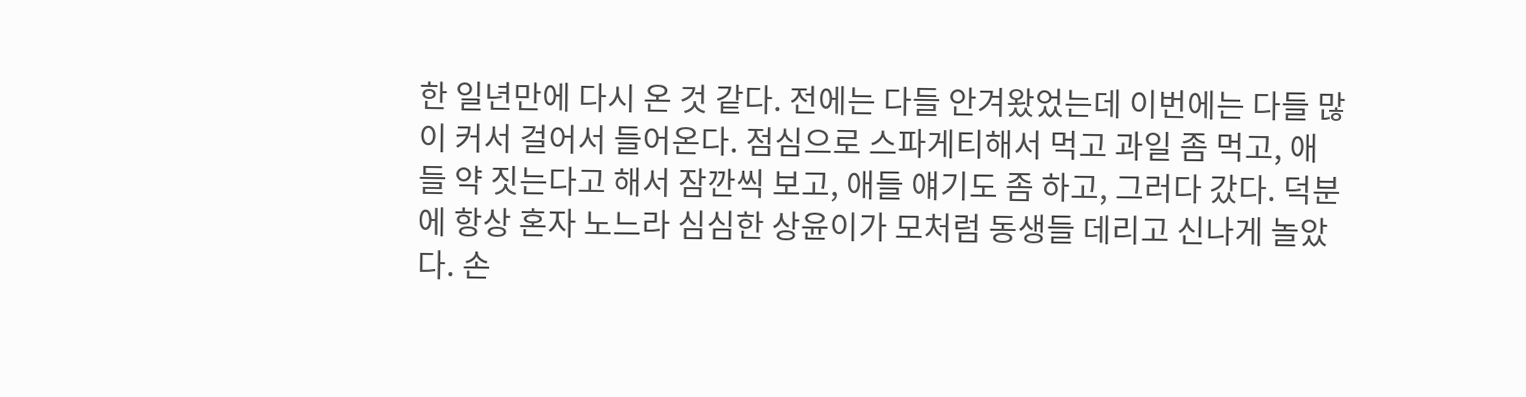한 일년만에 다시 온 것 같다. 전에는 다들 안겨왔었는데 이번에는 다들 많이 커서 걸어서 들어온다. 점심으로 스파게티해서 먹고 과일 좀 먹고, 애들 약 짓는다고 해서 잠깐씩 보고, 애들 얘기도 좀 하고, 그러다 갔다. 덕분에 항상 혼자 노느라 심심한 상윤이가 모처럼 동생들 데리고 신나게 놀았다. 손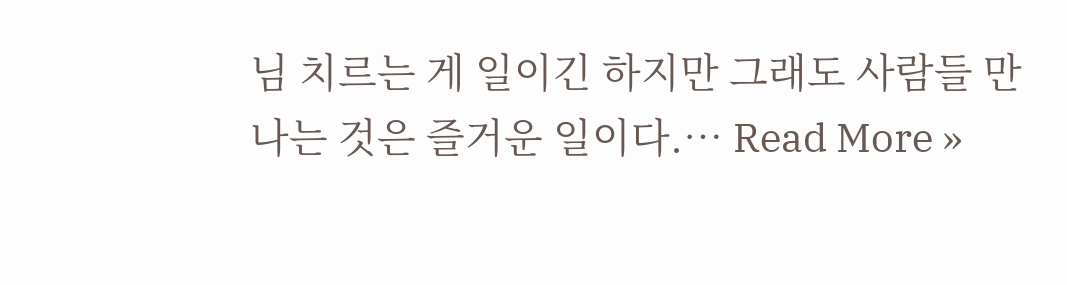님 치르는 게 일이긴 하지만 그래도 사람들 만나는 것은 즐거운 일이다.… Read More »